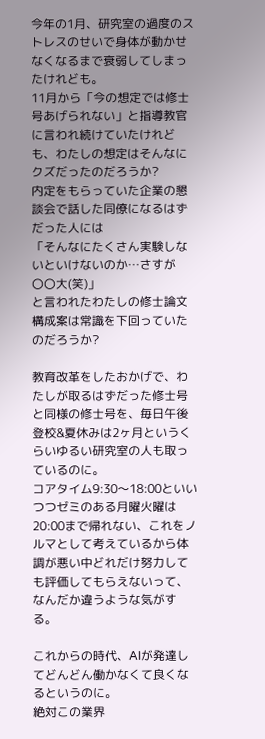今年の1月、研究室の過度のストレスのせいで身体が動かせなくなるまで衰弱してしまったけれども。
11月から「今の想定では修士号あげられない」と指導教官に言われ続けていたけれども、わたしの想定はそんなにクズだったのだろうか?
内定をもらっていた企業の懇談会で話した同僚になるはずだった人には
「そんなにたくさん実験しないといけないのか…さすが〇〇大(笑)」
と言われたわたしの修士論文構成案は常識を下回っていたのだろうか?

教育改革をしたおかげで、わたしが取るはずだった修士号と同様の修士号を、毎日午後登校&夏休みは2ヶ月というくらいゆるい研究室の人も取っているのに。
コアタイム9:30〜18:00といいつつゼミのある月曜火曜は20:00まで帰れない、これをノルマとして考えているから体調が悪い中どれだけ努力しても評価してもらえないって、なんだか違うような気がする。

これからの時代、AIが発達してどんどん働かなくて良くなるというのに。
絶対この業界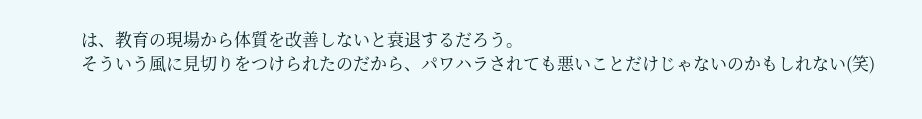は、教育の現場から体質を改善しないと衰退するだろう。
そういう風に見切りをつけられたのだから、パワハラされても悪いことだけじゃないのかもしれない(笑)